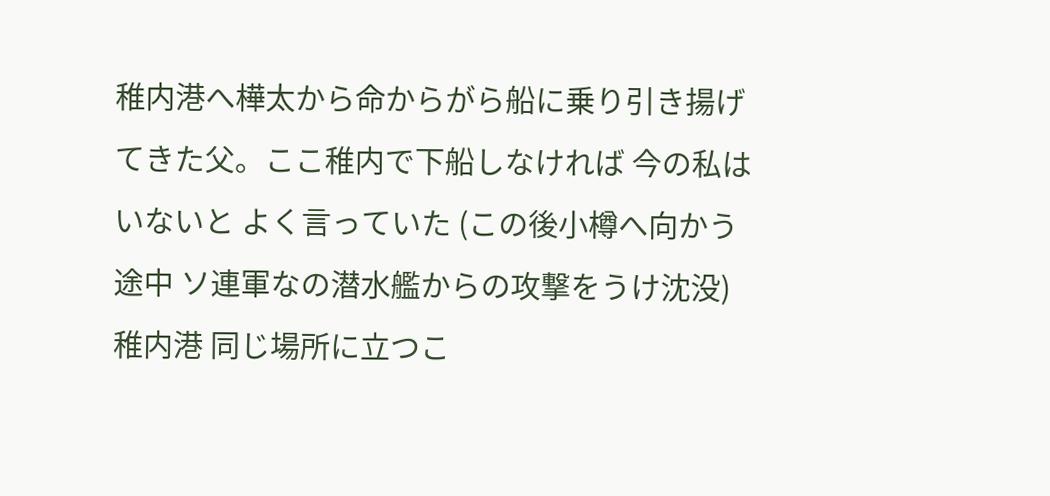稚内港へ樺太から命からがら船に乗り引き揚げてきた父。ここ稚内で下船しなければ 今の私はいないと よく言っていた (この後小樽へ向かう途中 ソ連軍なの潜水艦からの攻撃をうけ沈没)稚内港 同じ場所に立つこ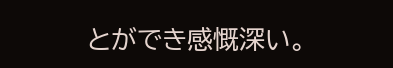とができ感慨深い。